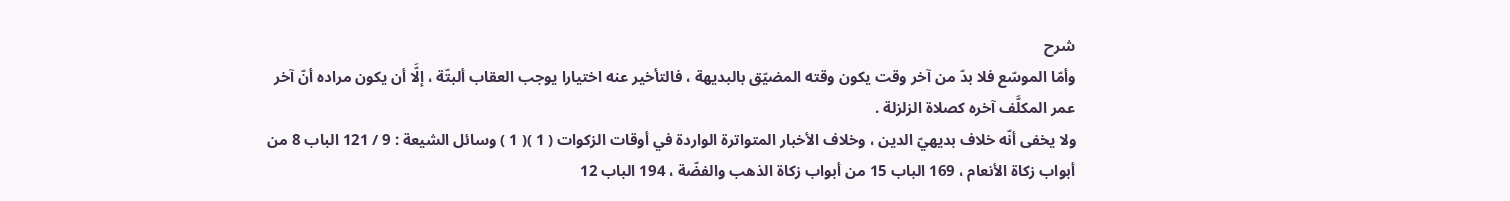شرح
وأمّا الموسّع فلا بدّ من آخر وقت يكون وقته المضيّق بالبديهة ، فالتأخير عنه اختيارا يوجب العقاب ألبتّة ، إلَّا أن يكون مراده أنّ آخر عمر المكلَّف آخره كصلاة الزلزلة .
ولا يخفى أنّه خلاف بديهيّ الدين ، وخلاف الأخبار المتواترة الواردة في أوقات الزكوات ( 1 )( 1 ) وسائل الشيعة : 9 / 121 الباب 8 من أبواب زكاة الأنعام ، 169 الباب 15 من أبواب زكاة الذهب والفضّة ، 194 الباب 12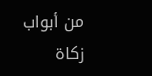من أبواب زكاة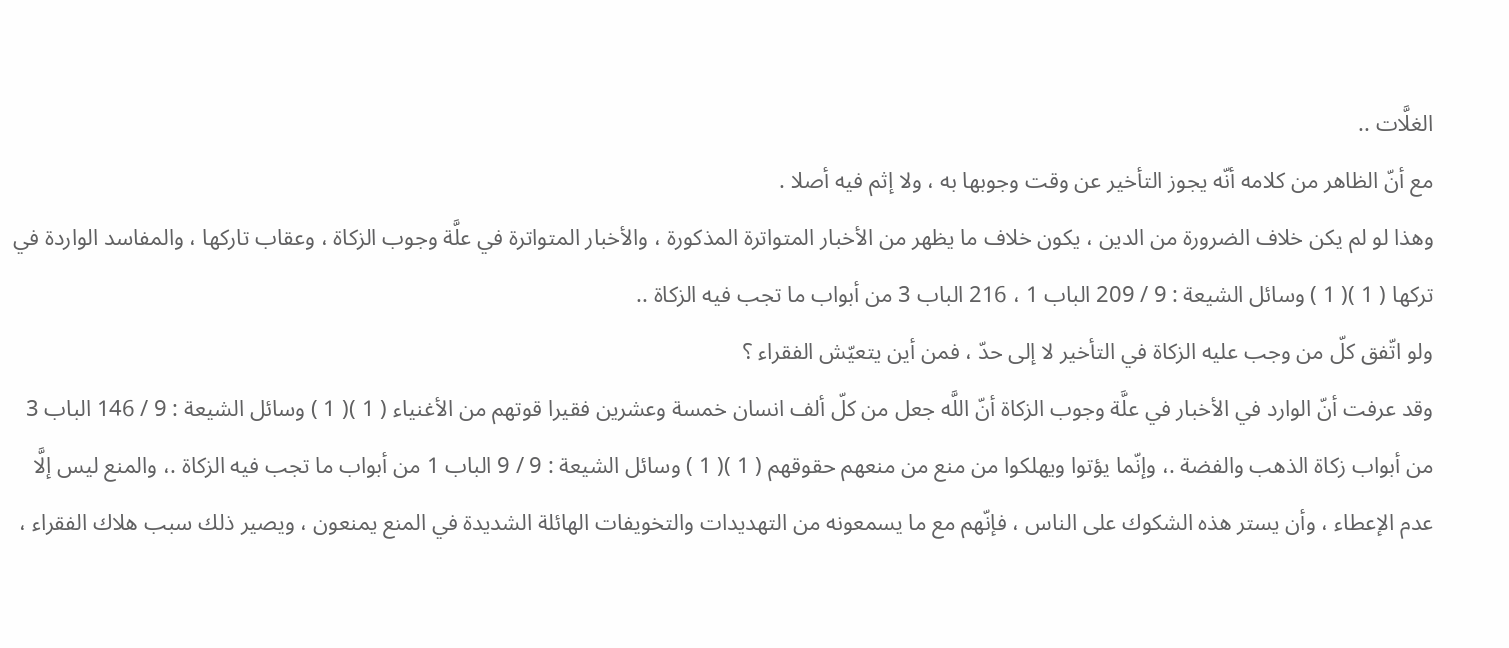الغلَّات ..
مع أنّ الظاهر من كلامه أنّه يجوز التأخير عن وقت وجوبها به ، ولا إثم فيه أصلا .
وهذا لو لم يكن خلاف الضرورة من الدين ، يكون خلاف ما يظهر من الأخبار المتواترة المذكورة ، والأخبار المتواترة في علَّة وجوب الزكاة ، وعقاب تاركها ، والمفاسد الواردة في تركها ( 1 )( 1 ) وسائل الشيعة : 9 / 209 الباب 1 ، 216 الباب 3 من أبواب ما تجب فيه الزكاة ..
ولو اتّفق كلّ من وجب عليه الزكاة في التأخير لا إلى حدّ ، فمن أين يتعيّش الفقراء ؟
وقد عرفت أنّ الوارد في الأخبار في علَّة وجوب الزكاة أنّ اللَّه جعل من كلّ ألف انسان خمسة وعشرين فقيرا قوتهم من الأغنياء ( 1 )( 1 ) وسائل الشيعة : 9 / 146 الباب 3 من أبواب زكاة الذهب والفضة .، وإنّما يؤتوا ويهلكوا من منع من منعهم حقوقهم ( 1 )( 1 ) وسائل الشيعة : 9 / 9 الباب 1 من أبواب ما تجب فيه الزكاة .، والمنع ليس إلَّا عدم الإعطاء ، وأن يستر هذه الشكوك على الناس ، فإنّهم مع ما يسمعونه من التهديدات والتخويفات الهائلة الشديدة في المنع يمنعون ، ويصير ذلك سبب هلاك الفقراء ،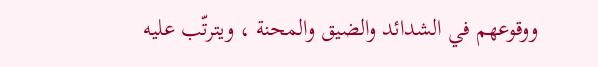ووقوعهم في الشدائد والضيق والمحنة ، ويترتّب عليه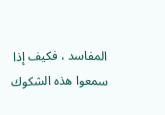المفاسد ، فكيف إذا سمعوا هذه الشكوك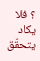؟ فلا يكاد يتحقّق